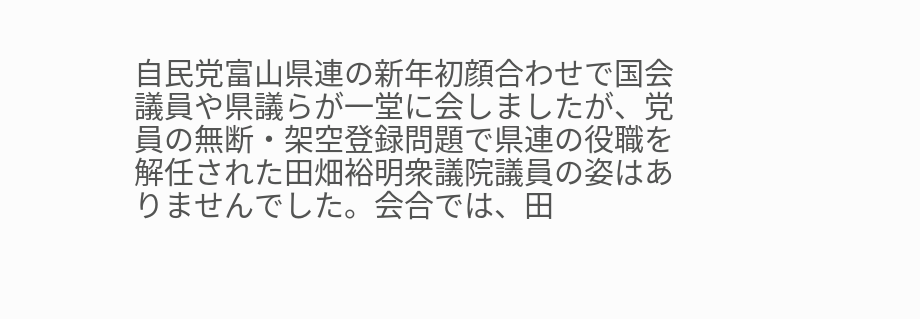自民党富山県連の新年初顔合わせで国会議員や県議らが一堂に会しましたが、党員の無断・架空登録問題で県連の役職を解任された田畑裕明衆議院議員の姿はありませんでした。会合では、田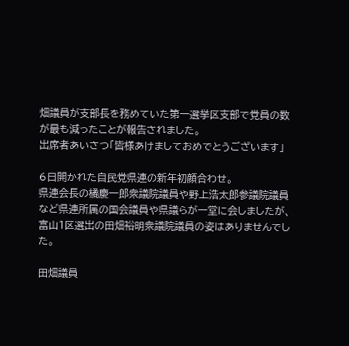畑議員が支部長を務めていた第一選挙区支部で党員の数が最も減ったことが報告されました。
出席者あいさつ「皆様あけましておめでとうございます」

6日開かれた自民党県連の新年初顔合わせ。
県連会長の橘慶一郎衆議院議員や野上浩太郎参議院議員など県連所属の国会議員や県議らが一堂に会しましたが、富山1区選出の田畑裕明衆議院議員の姿はありませんでした。

田畑議員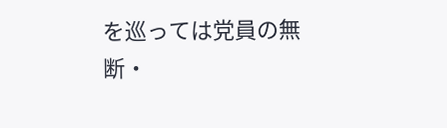を巡っては党員の無断・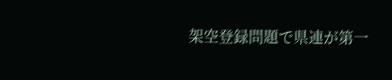架空登録問題で県連が第一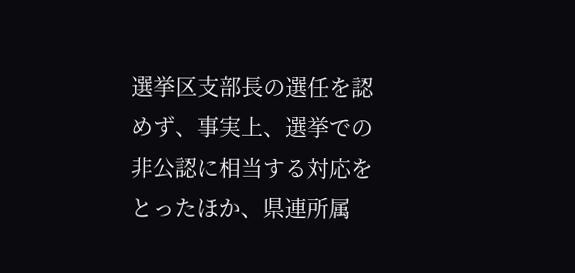選挙区支部長の選任を認めず、事実上、選挙での非公認に相当する対応をとったほか、県連所属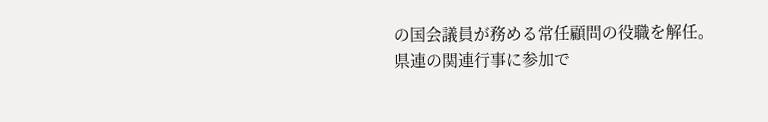の国会議員が務める常任顧問の役職を解任。県連の関連行事に参加で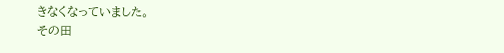きなくなっていました。
その田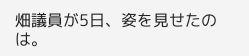畑議員が5日、姿を見せたのは。